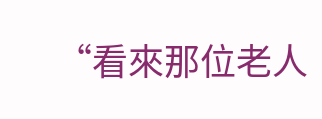“看來那位老人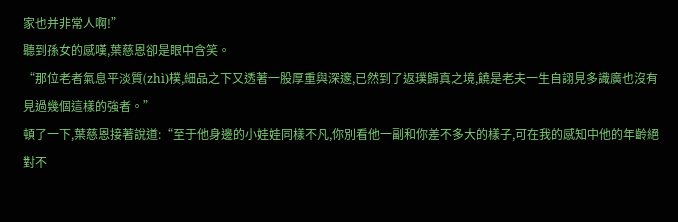家也并非常人啊!”
聽到孫女的感嘆,葉慈恩卻是眼中含笑。
“那位老者氣息平淡質(zhì)樸,細品之下又透著一股厚重與深邃,已然到了返璞歸真之境,饒是老夫一生自詡見多識廣也沒有見過幾個這樣的強者。”
頓了一下,葉慈恩接著說道:“至于他身邊的小娃娃同樣不凡,你別看他一副和你差不多大的樣子,可在我的感知中他的年齡絕對不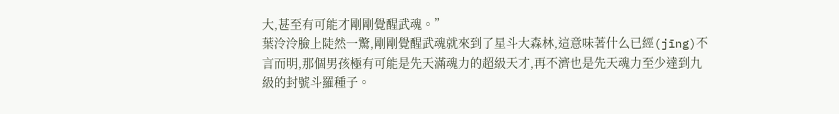大,甚至有可能才剛剛覺醒武魂。”
葉泠泠臉上陡然一驚,剛剛覺醒武魂就來到了星斗大森林,這意味著什么已經(jīng)不言而明,那個男孩極有可能是先天滿魂力的超級天才,再不濟也是先天魂力至少達到九級的封號斗羅種子。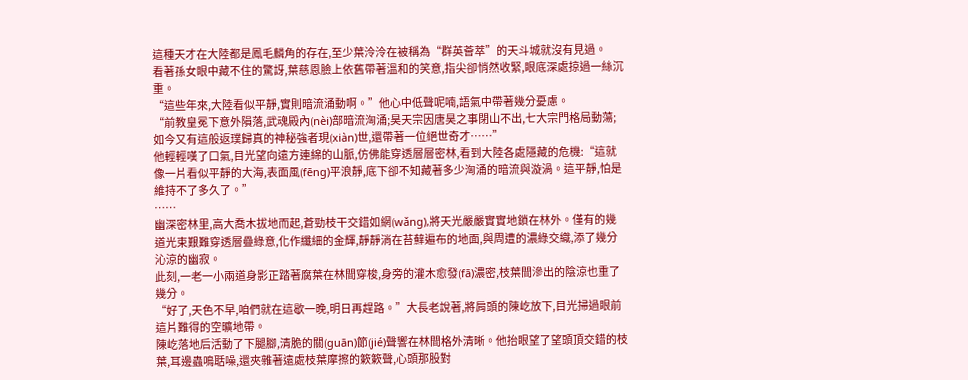這種天才在大陸都是鳳毛麟角的存在,至少葉泠泠在被稱為“群英薈萃”的天斗城就沒有見過。
看著孫女眼中藏不住的驚訝,葉慈恩臉上依舊帶著溫和的笑意,指尖卻悄然收緊,眼底深處掠過一絲沉重。
“這些年來,大陸看似平靜,實則暗流涌動啊。”他心中低聲呢喃,語氣中帶著幾分憂慮。
“前教皇冕下意外隕落,武魂殿內(nèi)部暗流洶涌;昊天宗因唐昊之事閉山不出,七大宗門格局動蕩;如今又有這般返璞歸真的神秘強者現(xiàn)世,還帶著一位絕世奇才……”
他輕輕嘆了口氣,目光望向遠方連綿的山脈,仿佛能穿透層層密林,看到大陸各處隱藏的危機:“這就像一片看似平靜的大海,表面風(fēng)平浪靜,底下卻不知藏著多少洶涌的暗流與漩渦。這平靜,怕是維持不了多久了。”
……
幽深密林里,高大喬木拔地而起,蒼勁枝干交錯如網(wǎng),將天光嚴嚴實實地鎖在林外。僅有的幾道光束艱難穿透層疊綠意,化作纖細的金輝,靜靜淌在苔蘚遍布的地面,與周遭的濃綠交織,添了幾分沁涼的幽寂。
此刻,一老一小兩道身影正踏著腐葉在林間穿梭,身旁的灌木愈發(fā)濃密,枝葉間滲出的陰涼也重了幾分。
“好了,天色不早,咱們就在這歇一晚,明日再趕路。”大長老說著,將肩頭的陳屹放下,目光掃過眼前這片難得的空曠地帶。
陳屹落地后活動了下腿腳,清脆的關(guān)節(jié)聲響在林間格外清晰。他抬眼望了望頭頂交錯的枝葉,耳邊蟲鳴聒噪,還夾雜著遠處枝葉摩擦的簌簌聲,心頭那股對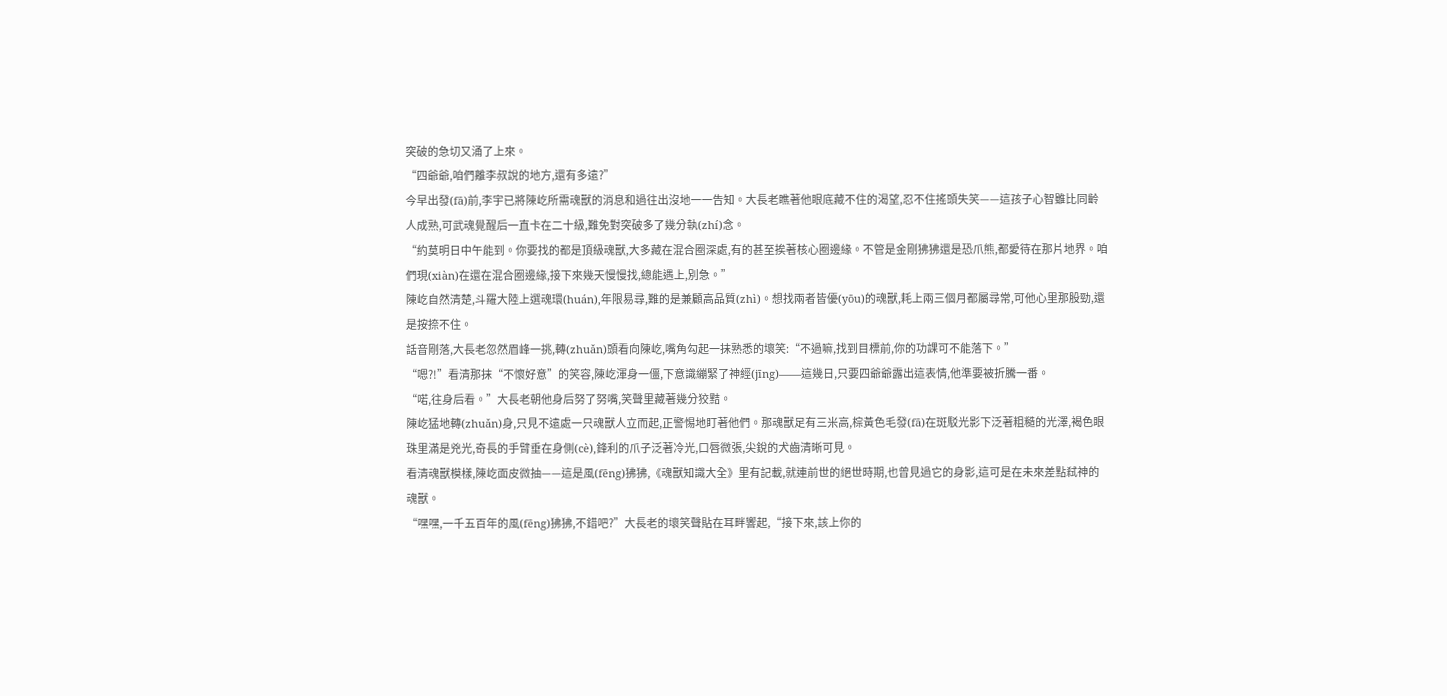突破的急切又涌了上來。
“四爺爺,咱們離李叔說的地方,還有多遠?”
今早出發(fā)前,李宇已將陳屹所需魂獸的消息和過往出沒地一一告知。大長老瞧著他眼底藏不住的渴望,忍不住搖頭失笑——這孩子心智雖比同齡人成熟,可武魂覺醒后一直卡在二十級,難免對突破多了幾分執(zhí)念。
“約莫明日中午能到。你要找的都是頂級魂獸,大多藏在混合圈深處,有的甚至挨著核心圈邊緣。不管是金剛狒狒還是恐爪熊,都愛待在那片地界。咱們現(xiàn)在還在混合圈邊緣,接下來幾天慢慢找,總能遇上,別急。”
陳屹自然清楚,斗羅大陸上選魂環(huán),年限易尋,難的是兼顧高品質(zhì)。想找兩者皆優(yōu)的魂獸,耗上兩三個月都屬尋常,可他心里那股勁,還是按捺不住。
話音剛落,大長老忽然眉峰一挑,轉(zhuǎn)頭看向陳屹,嘴角勾起一抹熟悉的壞笑:“不過嘛,找到目標前,你的功課可不能落下。”
“嗯?!”看清那抹“不懷好意”的笑容,陳屹渾身一僵,下意識繃緊了神經(jīng)——這幾日,只要四爺爺露出這表情,他準要被折騰一番。
“喏,往身后看。”大長老朝他身后努了努嘴,笑聲里藏著幾分狡黠。
陳屹猛地轉(zhuǎn)身,只見不遠處一只魂獸人立而起,正警惕地盯著他們。那魂獸足有三米高,棕黃色毛發(fā)在斑駁光影下泛著粗糙的光澤,褐色眼珠里滿是兇光,奇長的手臂垂在身側(cè),鋒利的爪子泛著冷光,口唇微張,尖銳的犬齒清晰可見。
看清魂獸模樣,陳屹面皮微抽——這是風(fēng)狒狒,《魂獸知識大全》里有記載,就連前世的絕世時期,也曾見過它的身影,這可是在未來差點弒神的魂獸。
“嘿嘿,一千五百年的風(fēng)狒狒,不錯吧?”大長老的壞笑聲貼在耳畔響起,“接下來,該上你的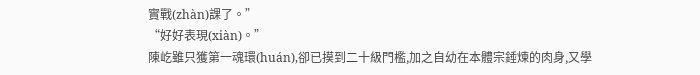實戰(zhàn)課了。”
“好好表現(xiàn)。”
陳屹雖只獲第一魂環(huán),卻已摸到二十級門檻,加之自幼在本體宗錘煉的肉身,又學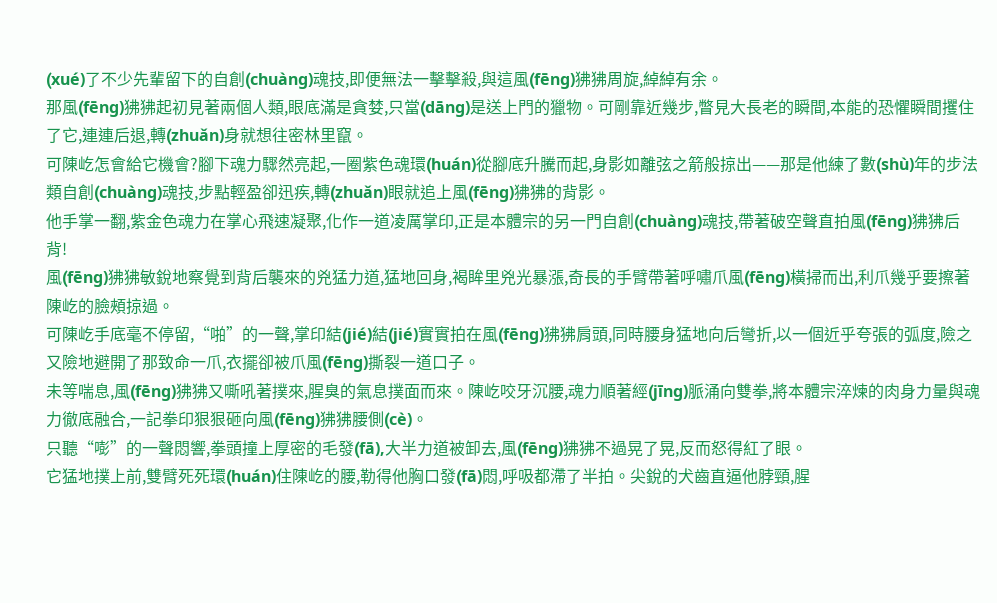(xué)了不少先輩留下的自創(chuàng)魂技,即便無法一擊擊殺,與這風(fēng)狒狒周旋,綽綽有余。
那風(fēng)狒狒起初見著兩個人類,眼底滿是貪婪,只當(dāng)是送上門的獵物。可剛靠近幾步,瞥見大長老的瞬間,本能的恐懼瞬間攫住了它,連連后退,轉(zhuǎn)身就想往密林里竄。
可陳屹怎會給它機會?腳下魂力驟然亮起,一圈紫色魂環(huán)從腳底升騰而起,身影如離弦之箭般掠出——那是他練了數(shù)年的步法類自創(chuàng)魂技,步點輕盈卻迅疾,轉(zhuǎn)眼就追上風(fēng)狒狒的背影。
他手掌一翻,紫金色魂力在掌心飛速凝聚,化作一道凌厲掌印,正是本體宗的另一門自創(chuàng)魂技,帶著破空聲直拍風(fēng)狒狒后背!
風(fēng)狒狒敏銳地察覺到背后襲來的兇猛力道,猛地回身,褐眸里兇光暴漲,奇長的手臂帶著呼嘯爪風(fēng)橫掃而出,利爪幾乎要擦著陳屹的臉頰掠過。
可陳屹手底毫不停留,“啪”的一聲,掌印結(jié)結(jié)實實拍在風(fēng)狒狒肩頭,同時腰身猛地向后彎折,以一個近乎夸張的弧度,險之又險地避開了那致命一爪,衣擺卻被爪風(fēng)撕裂一道口子。
未等喘息,風(fēng)狒狒又嘶吼著撲來,腥臭的氣息撲面而來。陳屹咬牙沉腰,魂力順著經(jīng)脈涌向雙拳,將本體宗淬煉的肉身力量與魂力徹底融合,一記拳印狠狠砸向風(fēng)狒狒腰側(cè)。
只聽“嘭”的一聲悶響,拳頭撞上厚密的毛發(fā),大半力道被卸去,風(fēng)狒狒不過晃了晃,反而怒得紅了眼。
它猛地撲上前,雙臂死死環(huán)住陳屹的腰,勒得他胸口發(fā)悶,呼吸都滯了半拍。尖銳的犬齒直逼他脖頸,腥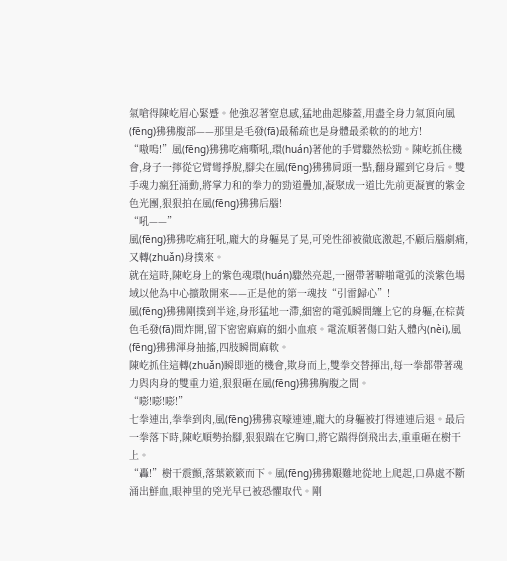氣嗆得陳屹眉心緊蹙。他強忍著窒息感,猛地曲起膝蓋,用盡全身力氣頂向風(fēng)狒狒腹部——那里是毛發(fā)最稀疏也是身體最柔軟的的地方!
“嗷嗚!”風(fēng)狒狒吃痛嘶吼,環(huán)著他的手臂驟然松勁。陳屹抓住機會,身子一擰從它臂彎掙脫,腳尖在風(fēng)狒狒肩頭一點,翻身躍到它身后。雙手魂力瘋狂涌動,將掌力和的拳力的勁道疊加,凝聚成一道比先前更凝實的紫金色光團,狠狠拍在風(fēng)狒狒后腦!
“吼——”
風(fēng)狒狒吃痛狂吼,龐大的身軀晃了晃,可兇性卻被徹底激起,不顧后腦劇痛,又轉(zhuǎn)身撲來。
就在這時,陳屹身上的紫色魂環(huán)驟然亮起,一圈帶著噼啪電弧的淡紫色場域以他為中心擴散開來——正是他的第一魂技“引雷歸心”!
風(fēng)狒狒剛撲到半途,身形猛地一滯,細密的電弧瞬間纏上它的身軀,在棕黃色毛發(fā)間炸開,留下密密麻麻的細小血痕。電流順著傷口鉆入體內(nèi),風(fēng)狒狒渾身抽搐,四肢瞬間麻軟。
陳屹抓住這轉(zhuǎn)瞬即逝的機會,欺身而上,雙拳交替揮出,每一拳都帶著魂力與肉身的雙重力道,狠狠砸在風(fēng)狒狒胸腹之間。
“嘭!嘭!嘭!”
七拳連出,拳拳到肉,風(fēng)狒狒哀嚎連連,龐大的身軀被打得連連后退。最后一拳落下時,陳屹順勢抬腳,狠狠踹在它胸口,將它踹得倒飛出去,重重砸在樹干上。
“轟!”樹干震顫,落葉簌簌而下。風(fēng)狒狒艱難地從地上爬起,口鼻處不斷涌出鮮血,眼神里的兇光早已被恐懼取代。剛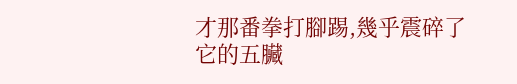才那番拳打腳踢,幾乎震碎了它的五臟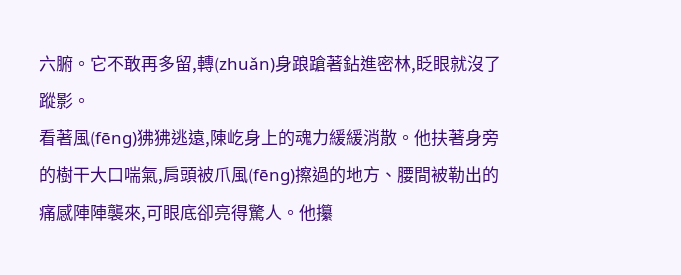六腑。它不敢再多留,轉(zhuǎn)身踉蹌著鉆進密林,眨眼就沒了蹤影。
看著風(fēng)狒狒逃遠,陳屹身上的魂力緩緩消散。他扶著身旁的樹干大口喘氣,肩頭被爪風(fēng)擦過的地方、腰間被勒出的痛感陣陣襲來,可眼底卻亮得驚人。他攥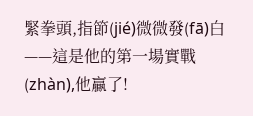緊拳頭,指節(jié)微微發(fā)白——這是他的第一場實戰(zhàn),他贏了!